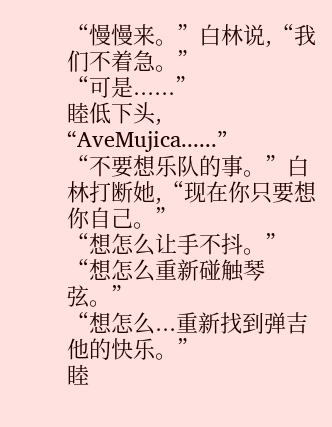“慢慢来。”白林说,“我们不着急。”
“可是......”
睦低下头,
“AveMujica......”
“不要想乐队的事。”白林打断她,“现在你只要想你自己。”
“想怎么让手不抖。”
“想怎么重新碰触琴弦。”
“想怎么...重新找到弹吉他的快乐。”
睦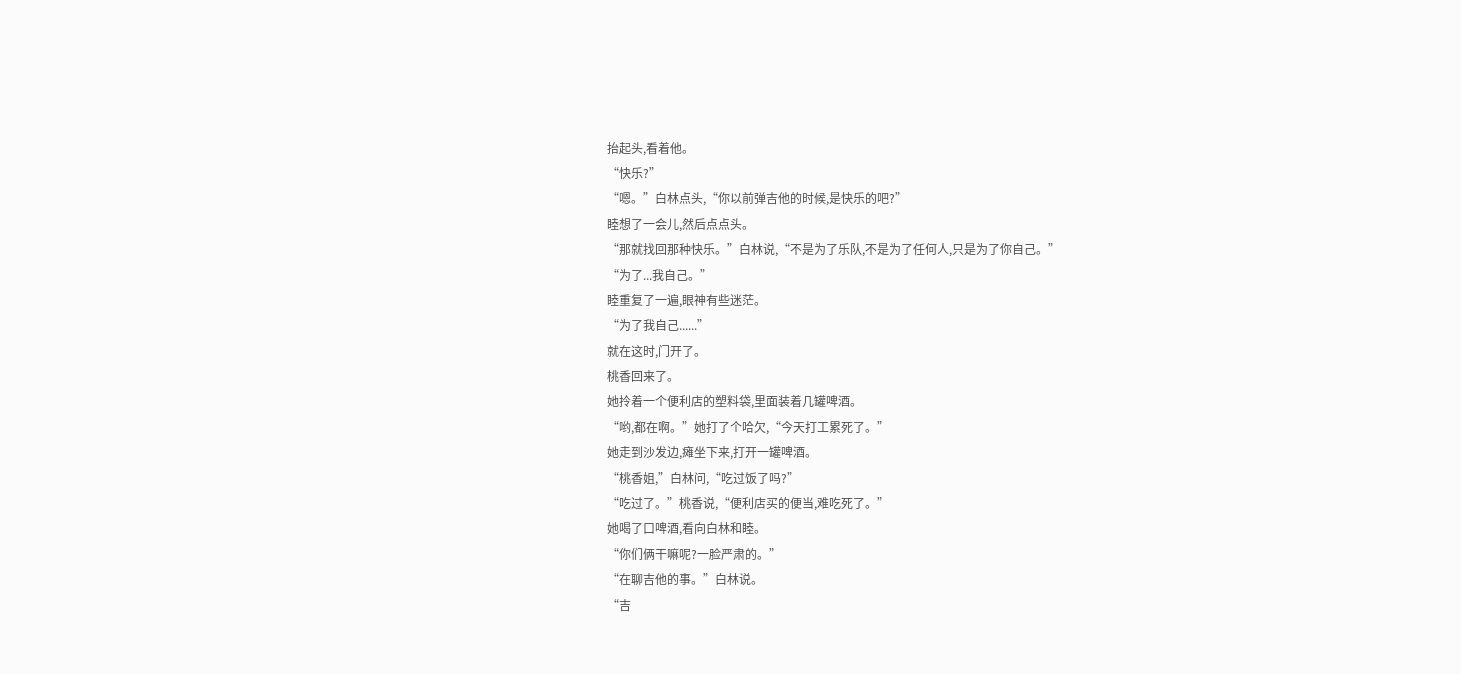抬起头,看着他。
“快乐?”
“嗯。”白林点头,“你以前弹吉他的时候,是快乐的吧?”
睦想了一会儿,然后点点头。
“那就找回那种快乐。”白林说,“不是为了乐队,不是为了任何人,只是为了你自己。”
“为了...我自己。”
睦重复了一遍,眼神有些迷茫。
“为了我自己......”
就在这时,门开了。
桃香回来了。
她拎着一个便利店的塑料袋,里面装着几罐啤酒。
“哟,都在啊。”她打了个哈欠,“今天打工累死了。”
她走到沙发边,瘫坐下来,打开一罐啤酒。
“桃香姐,”白林问,“吃过饭了吗?”
“吃过了。”桃香说,“便利店买的便当,难吃死了。”
她喝了口啤酒,看向白林和睦。
“你们俩干嘛呢?一脸严肃的。”
“在聊吉他的事。”白林说。
“吉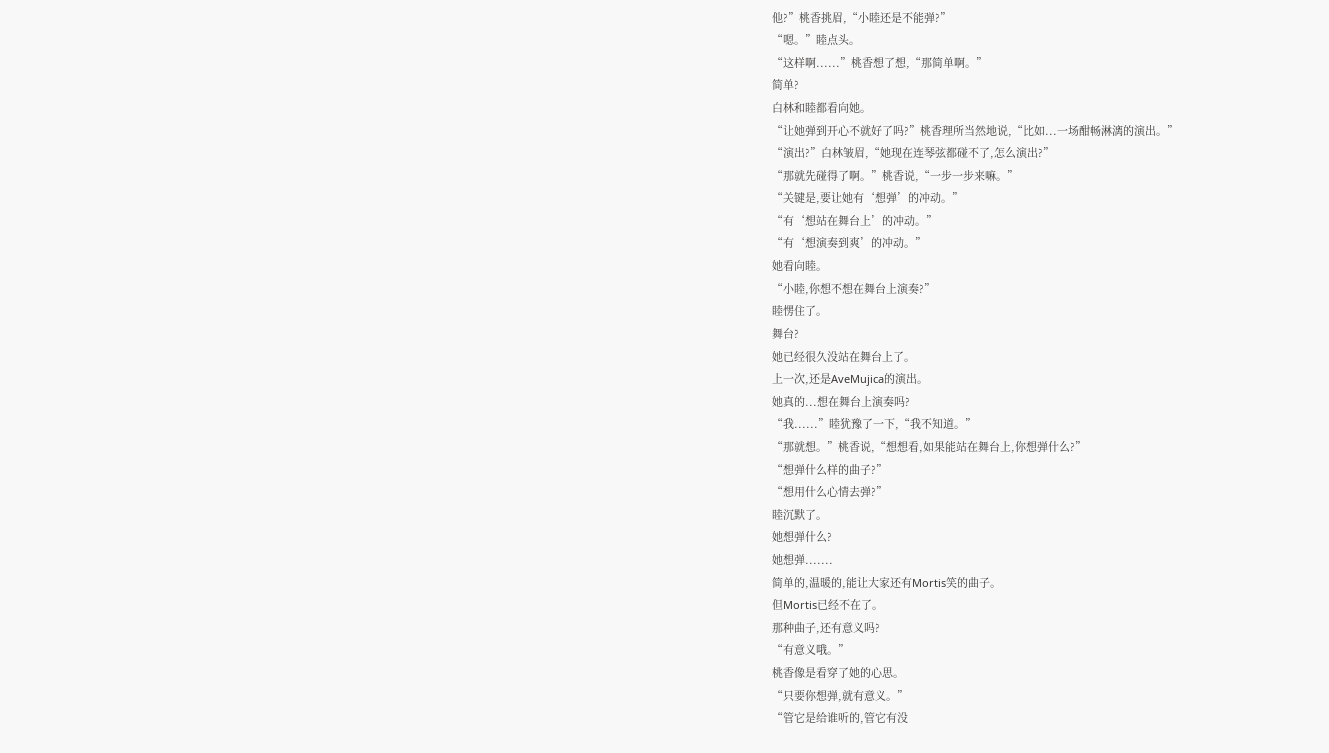他?”桃香挑眉,“小睦还是不能弹?”
“嗯。”睦点头。
“这样啊......”桃香想了想,“那简单啊。”
简单?
白林和睦都看向她。
“让她弹到开心不就好了吗?”桃香理所当然地说,“比如...一场酣畅淋漓的演出。”
“演出?”白林皱眉,“她现在连琴弦都碰不了,怎么演出?”
“那就先碰得了啊。”桃香说,“一步一步来嘛。”
“关键是,要让她有‘想弹’的冲动。”
“有‘想站在舞台上’的冲动。”
“有‘想演奏到爽’的冲动。”
她看向睦。
“小睦,你想不想在舞台上演奏?”
睦愣住了。
舞台?
她已经很久没站在舞台上了。
上一次,还是AveMujica的演出。
她真的...想在舞台上演奏吗?
“我......”睦犹豫了一下,“我不知道。”
“那就想。”桃香说,“想想看,如果能站在舞台上,你想弹什么?”
“想弹什么样的曲子?”
“想用什么心情去弹?”
睦沉默了。
她想弹什么?
她想弹.......
简单的,温暖的,能让大家还有Mortis笑的曲子。
但Mortis已经不在了。
那种曲子,还有意义吗?
“有意义哦。”
桃香像是看穿了她的心思。
“只要你想弹,就有意义。”
“管它是给谁听的,管它有没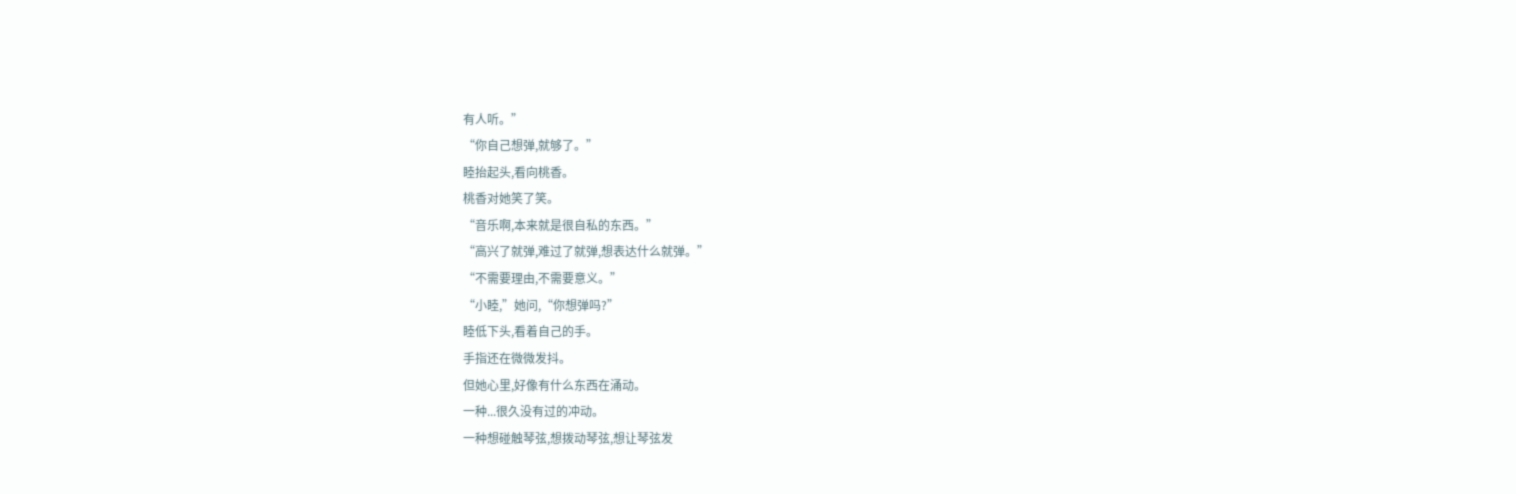有人听。”
“你自己想弹,就够了。”
睦抬起头,看向桃香。
桃香对她笑了笑。
“音乐啊,本来就是很自私的东西。”
“高兴了就弹,难过了就弹,想表达什么就弹。”
“不需要理由,不需要意义。”
“小睦,”她问,“你想弹吗?”
睦低下头,看着自己的手。
手指还在微微发抖。
但她心里,好像有什么东西在涌动。
一种...很久没有过的冲动。
一种想碰触琴弦,想拨动琴弦,想让琴弦发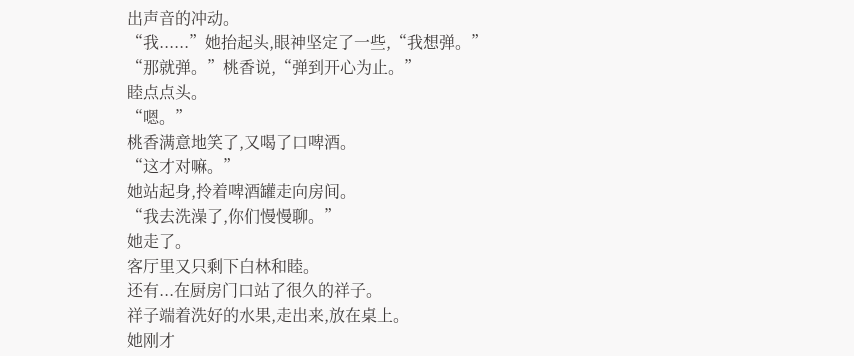出声音的冲动。
“我......”她抬起头,眼神坚定了一些,“我想弹。”
“那就弹。”桃香说,“弹到开心为止。”
睦点点头。
“嗯。”
桃香满意地笑了,又喝了口啤酒。
“这才对嘛。”
她站起身,拎着啤酒罐走向房间。
“我去洗澡了,你们慢慢聊。”
她走了。
客厅里又只剩下白林和睦。
还有...在厨房门口站了很久的祥子。
祥子端着洗好的水果,走出来,放在桌上。
她刚才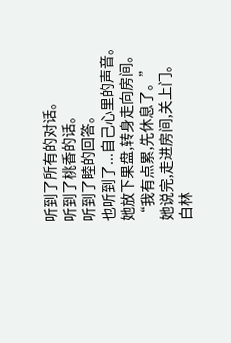听到了所有的对话。
听到了桃香的话。
听到了睦的回答。
也听到了...自己心里的声音。
她放下果盘,转身走向房间。
“我有点累,先休息了。”
她说完,走进房间,关上门。
白林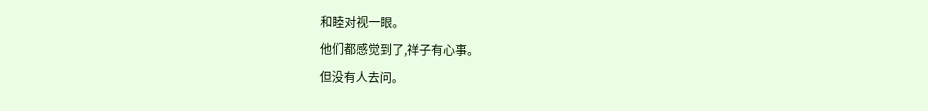和睦对视一眼。
他们都感觉到了,祥子有心事。
但没有人去问。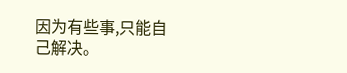因为有些事,只能自己解决。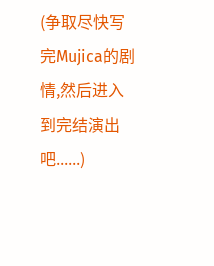(争取尽快写完Mujica的剧情,然后进入到完结演出吧......)